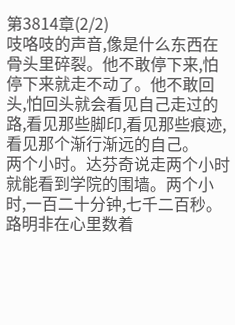第3814章(2/2)
吱咯吱的声音,像是什么东西在骨头里碎裂。他不敢停下来,怕停下来就走不动了。他不敢回头,怕回头就会看见自己走过的路,看见那些脚印,看见那些痕迹,看见那个渐行渐远的自己。
两个小时。达芬奇说走两个小时就能看到学院的围墙。两个小时,一百二十分钟,七千二百秒。路明非在心里数着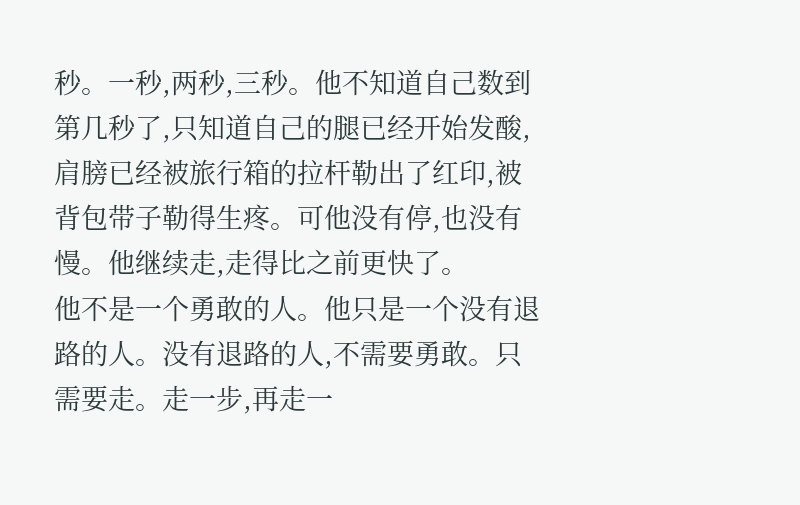秒。一秒,两秒,三秒。他不知道自己数到第几秒了,只知道自己的腿已经开始发酸,肩膀已经被旅行箱的拉杆勒出了红印,被背包带子勒得生疼。可他没有停,也没有慢。他继续走,走得比之前更快了。
他不是一个勇敢的人。他只是一个没有退路的人。没有退路的人,不需要勇敢。只需要走。走一步,再走一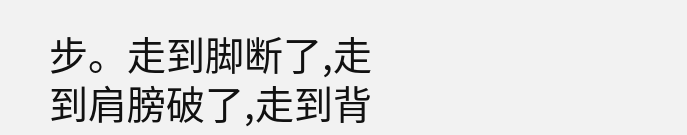步。走到脚断了,走到肩膀破了,走到背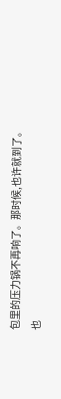包里的压力锅不再响了。那时候,也许就到了。也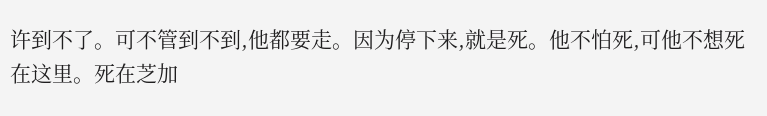许到不了。可不管到不到,他都要走。因为停下来,就是死。他不怕死,可他不想死在这里。死在芝加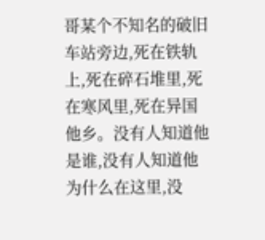哥某个不知名的破旧车站旁边,死在铁轨上,死在碎石堆里,死在寒风里,死在异国他乡。没有人知道他是谁,没有人知道他为什么在这里,没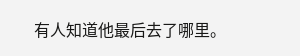有人知道他最后去了哪里。